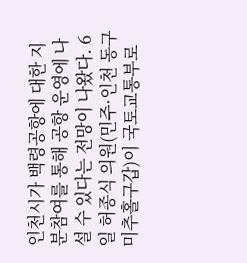인천시가 백령공항에 대한 지분참여를 통해 공항 운영에 나설 수 있다는 전망이 나왔다. 6일 허종식 의원(민주·인천 동구미추홀구갑)이 국토교통부로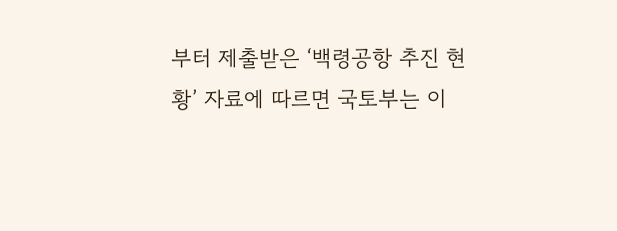부터 제출받은 ‘백령공항 추진 현황’ 자료에 따르면 국토부는 이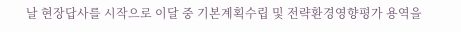날 현장답사를 시작으로 이달 중 기본계획수립 및 전략환경영향평가 용역을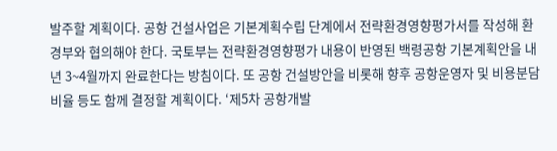발주할 계획이다. 공항 건설사업은 기본계획수립 단계에서 전략환경영향평가서를 작성해 환경부와 협의해야 한다. 국토부는 전략환경영향평가 내용이 반영된 백령공항 기본계획안을 내년 3~4월까지 완료한다는 방침이다. 또 공항 건설방안을 비롯해 향후 공항운영자 및 비용분담 비율 등도 함께 결정할 계획이다. ‘제5차 공항개발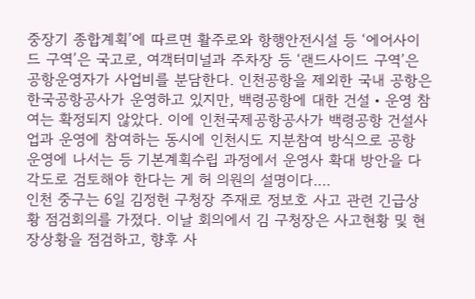중장기 종합계획’에 따르면 활주로와 항행안전시설 등 ‘에어사이드 구역’은 국고로, 여객터미널과 주차장 등 ‘랜드사이드 구역’은 공항운영자가 사업비를 분담한다. 인천공항을 제외한 국내 공항은 한국공항공사가 운영하고 있지만, 백령공항에 대한 건설・운영 참여는 확정되지 않았다. 이에 인천국제공항공사가 백령공항 건설사업과 운영에 참여하는 동시에 인천시도 지분참여 방식으로 공항 운영에 나서는 등 기본계획수립 과정에서 운영사 확대 방안을 다각도로 검토해야 한다는 게 허 의원의 설명이다.…
인천 중구는 6일 김정헌 구청장 주재로 정보호 사고 관련 긴급상황 점검회의를 가졌다. 이날 회의에서 김 구청장은 사고현황 및 현장상황을 점검하고, 향후 사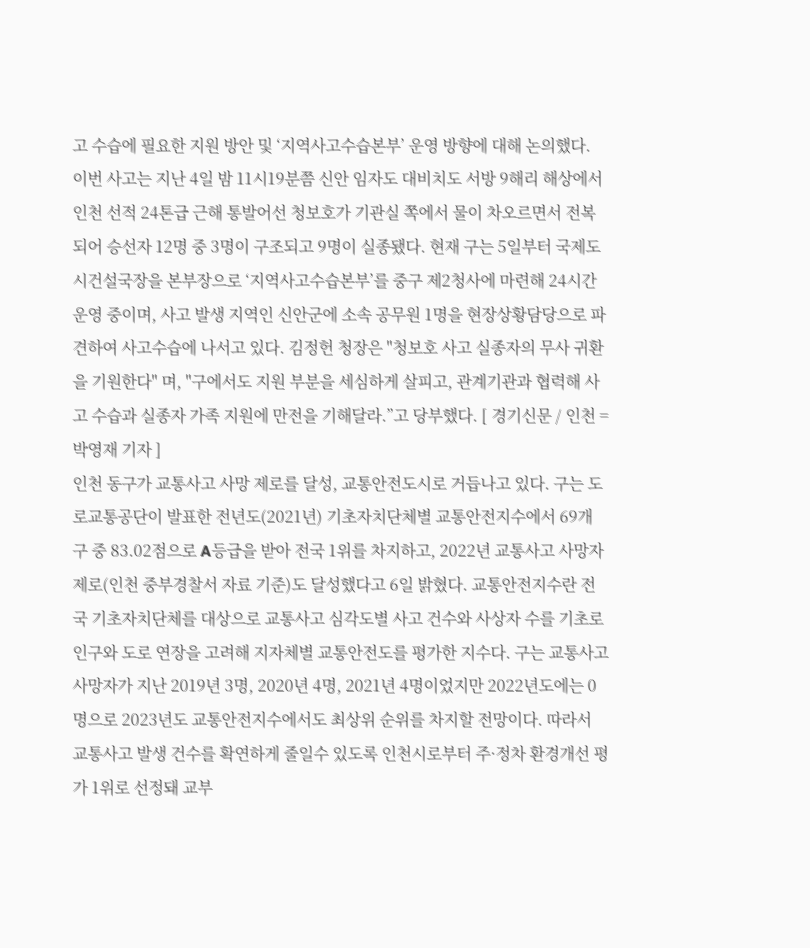고 수습에 필요한 지원 방안 및 ‘지역사고수습본부’ 운영 방향에 대해 논의했다. 이번 사고는 지난 4일 밤 11시19분쯤 신안 임자도 대비치도 서방 9해리 해상에서 인천 선적 24톤급 근해 통발어선 청보호가 기관실 쪽에서 물이 차오르면서 전복되어 승선자 12명 중 3명이 구조되고 9명이 실종됐다. 현재 구는 5일부터 국제도시건설국장을 본부장으로 ‘지역사고수습본부’를 중구 제2청사에 마련해 24시간 운영 중이며, 사고 발생 지역인 신안군에 소속 공무원 1명을 현장상황담당으로 파견하여 사고수습에 나서고 있다. 김정헌 청장은 "청보호 사고 실종자의 무사 귀환을 기원한다" 며, "구에서도 지원 부분을 세심하게 살피고, 관계기관과 협력해 사고 수습과 실종자 가족 지원에 만전을 기해달라.”고 당부했다. [ 경기신문 / 인천 = 박영재 기자 ]
인천 동구가 교통사고 사망 제로를 달성, 교통안전도시로 거듭나고 있다. 구는 도로교통공단이 발표한 전년도(2021년) 기초자치단체별 교통안전지수에서 69개 구 중 83.02점으로 A등급을 받아 전국 1위를 차지하고, 2022년 교통사고 사망자 제로(인천 중부경찰서 자료 기준)도 달성했다고 6일 밝혔다. 교통안전지수란 전국 기초자치단체를 대상으로 교통사고 심각도별 사고 건수와 사상자 수를 기초로 인구와 도로 연장을 고려해 지자체별 교통안전도를 평가한 지수다. 구는 교통사고 사망자가 지난 2019년 3명, 2020년 4명, 2021년 4명이었지만 2022년도에는 0명으로 2023년도 교통안전지수에서도 최상위 순위를 차지할 전망이다. 따라서 교통사고 발생 건수를 확연하게 줄일수 있도록 인천시로부터 주·정차 환경개선 평가 1위로 선정돼 교부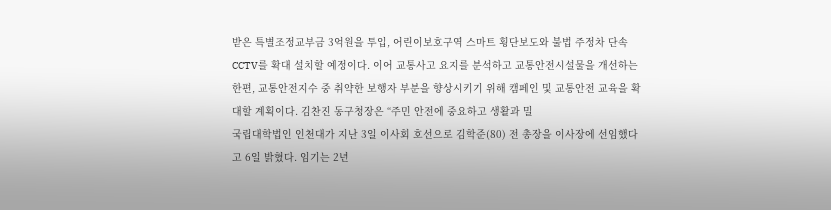받은 특별조정교부금 3억원을 투입, 어린이보호구역 스마트 횡단보도와 불법 주정차 단속 CCTV를 확대 설치할 예정이다. 이어 교통사고 요지를 분석하고 교통안전시설물을 개선하는 한편, 교통안전지수 중 취약한 보행자 부분을 향상시키기 위해 캠페인 및 교통안전 교육을 확대할 계획이다. 김찬진 동구청장은 “주민 안전에 중요하고 생활과 밀
국립대학법인 인천대가 지난 3일 이사회 호선으로 김학준(80) 전 총장을 이사장에 선임했다고 6일 밝혔다. 임기는 2년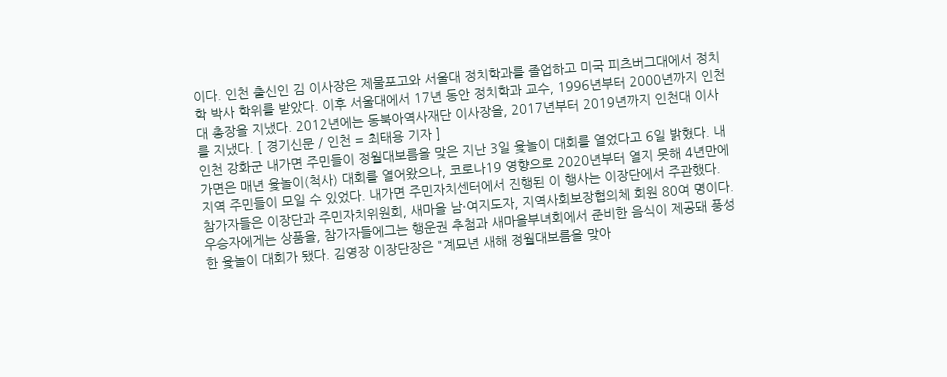이다. 인천 출신인 김 이사장은 제물포고와 서울대 정치학과를 졸업하고 미국 피츠버그대에서 정치학 박사 학위를 받았다. 이후 서울대에서 17년 동안 정치학과 교수, 1996년부터 2000년까지 인천대 총장을 지냈다. 2012년에는 동북아역사재단 이사장을, 2017년부터 2019년까지 인천대 이사를 지냈다. [ 경기신문 / 인천 = 최태용 기자 ]
인천 강화군 내가면 주민들이 정월대보름을 맞은 지난 3일 윷놀이 대회를 열었다고 6일 밝혔다. 내가면은 매년 윷놀이(척사) 대회를 열어왔으나, 코로나19 영향으로 2020년부터 열지 못해 4년만에 지역 주민들이 모일 수 있었다. 내가면 주민자치센터에서 진행된 이 행사는 이장단에서 주관했다. 참가자들은 이장단과 주민자치위원회, 새마을 남·여지도자, 지역사회보장협의체 회원 80여 명이다. 우승자에게는 상품을, 참가자들에그는 행운권 추첨과 새마을부녀회에서 준비한 음식이 제공돼 풍성한 윷놀이 대회가 됐다. 김영장 이장단장은 "계묘년 새해 정월대보름을 맞아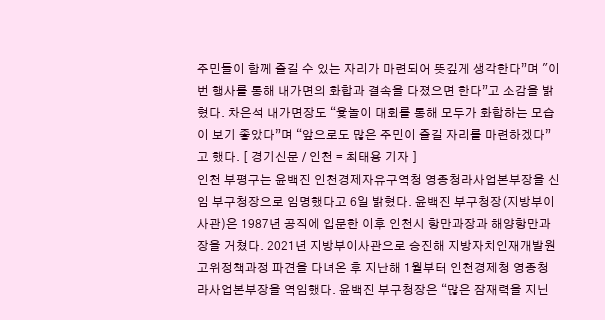주민들이 함께 즐길 수 있는 자리가 마련되어 뜻깊게 생각한다”며 "이번 행사를 통해 내가면의 화합과 결속을 다졌으면 한다”고 소감을 밝혔다. 차은석 내가면장도 “윷놀이 대회를 통해 모두가 화합하는 모습이 보기 좋았다”며 “앞으로도 많은 주민이 즐길 자리를 마련하겠다”고 했다. [ 경기신문 / 인천 = 최태용 기자 ]
인천 부평구는 윤백진 인천경제자유구역청 영종청라사업본부장을 신임 부구청장으로 임명했다고 6일 밝혔다. 윤백진 부구청장(지방부이사관)은 1987년 공직에 입문한 이후 인천시 항만과장과 해양항만과장을 거쳤다. 2021년 지방부이사관으로 승진해 지방자치인재개발원 고위정책과정 파견을 다녀온 후 지난해 1월부터 인천경제청 영종청라사업본부장을 역임했다. 윤백진 부구청장은 “많은 잠재력을 지닌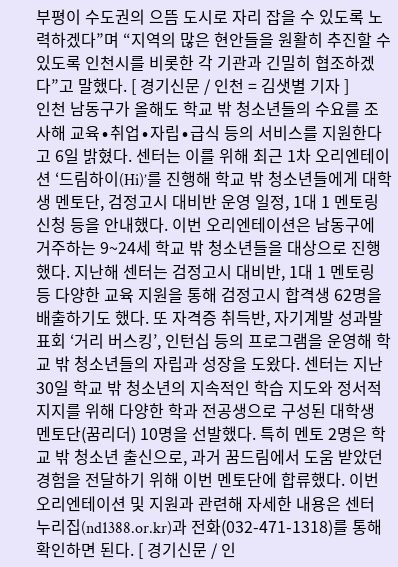부평이 수도권의 으뜸 도시로 자리 잡을 수 있도록 노력하겠다”며 “지역의 많은 현안들을 원활히 추진할 수 있도록 인천시를 비롯한 각 기관과 긴밀히 협조하겠다”고 말했다. [ 경기신문 / 인천 = 김샛별 기자 ]
인천 남동구가 올해도 학교 밖 청소년들의 수요를 조사해 교육∙취업∙자립∙급식 등의 서비스를 지원한다고 6일 밝혔다. 센터는 이를 위해 최근 1차 오리엔테이션 ‘드림하이(Hi)’를 진행해 학교 밖 청소년들에게 대학생 멘토단, 검정고시 대비반 운영 일정, 1대 1 멘토링 신청 등을 안내했다. 이번 오리엔테이션은 남동구에 거주하는 9~24세 학교 밖 청소년들을 대상으로 진행했다. 지난해 센터는 검정고시 대비반, 1대 1 멘토링 등 다양한 교육 지원을 통해 검정고시 합격생 62명을 배출하기도 했다. 또 자격증 취득반, 자기계발 성과발표회 ‘거리 버스킹’, 인턴십 등의 프로그램을 운영해 학교 밖 청소년들의 자립과 성장을 도왔다. 센터는 지난 30일 학교 밖 청소년의 지속적인 학습 지도와 정서적 지지를 위해 다양한 학과 전공생으로 구성된 대학생 멘토단(꿈리더) 10명을 선발했다. 특히 멘토 2명은 학교 밖 청소년 출신으로, 과거 꿈드림에서 도움 받았던 경험을 전달하기 위해 이번 멘토단에 합류했다. 이번 오리엔테이션 및 지원과 관련해 자세한 내용은 센터 누리집(nd1388.or.kr)과 전화(032-471-1318)를 통해 확인하면 된다. [ 경기신문 / 인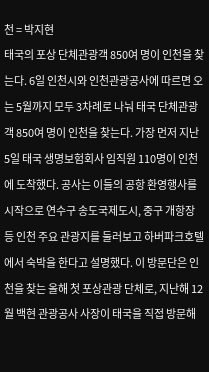천 = 박지현
태국의 포상 단체관광객 850여 명이 인천을 찾는다. 6일 인천시와 인천관광공사에 따르면 오는 5월까지 모두 3차례로 나눠 태국 단체관광객 850여 명이 인천을 찾는다. 가장 먼저 지난 5일 태국 생명보험회사 임직원 110명이 인천에 도착했다. 공사는 이들의 공항 환영행사를 시작으로 연수구 송도국제도시, 중구 개항장 등 인천 주요 관광지를 둘러보고 하버파크호텔에서 숙박을 한다고 설명했다. 이 방문단은 인천을 찾는 올해 첫 포상관광 단체로, 지난해 12월 백현 관광공사 사장이 태국을 직접 방문해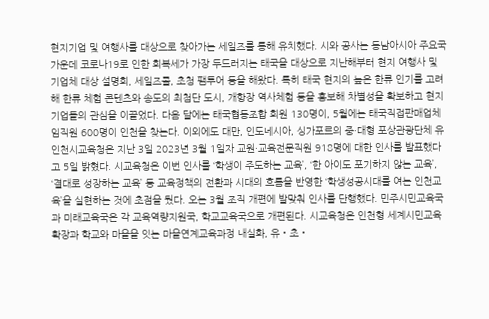현지기업 및 여행사를 대상으로 찾아가는 세일즈를 통해 유치했다. 시와 공사는 동남아시아 주요국 가운데 코로나19로 인한 회복세가 가장 두드러지는 태국을 대상으로 지난해부터 현지 여행사 및 기업체 대상 설명회, 세일즈콜, 초청 팸투어 등을 해왔다. 특히 태국 현지의 높은 한류 인기를 고려해 한류 체험 콘텐츠와 송도의 최첨단 도시, 개항장 역사체험 등을 홍보해 차별성을 확보하고 현지 기업들의 관심을 이끌었다. 다음 달에는 태국협동조합 회원 130명이, 5월에는 태국직접판매업체 임직원 600명이 인천을 찾는다. 이외에도 대만, 인도네시아, 싱가포르의 중·대형 포상관광단체 유
인천시교육청은 지난 3일 2023년 3월 1일자 교원·교육전문직원 918명에 대한 인사를 발표했다고 5일 밝혔다. 시교육청은 이번 인사를 ‘학생이 주도하는 교육’, ‘한 아이도 포기하지 않는 교육’, ‘결대로 성장하는 교육’ 등 교육정책의 전환과 시대의 흐름을 반영한 ‘학생성공시대를 여는 인천교육’을 실현하는 것에 초점을 뒀다. 오는 3월 조직 개편에 발맞춰 인사를 단행했다. 민주시민교육국과 미래교육국은 각 교육역량지원국, 학교교육국으로 개편된다. 시교육청은 인천형 세계시민교육 확장과 학교와 마을을 잇는 마을연계교육과정 내실화, 유‧초‧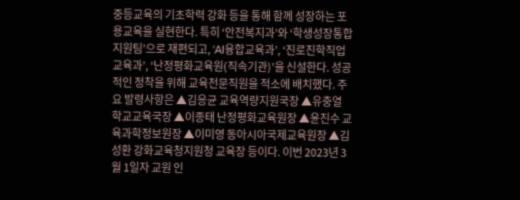중등교육의 기초학력 강화 등을 통해 함께 성장하는 포용교육을 실현한다. 특히 ‘안전복지과’와 ‘학생성장통합지원팀’으로 재편되고, ‘AI융합교육과’, ‘진로진학직업교육과’, ‘난정평화교육원(직속기관)’을 신설한다. 성공적인 정착을 위해 교육전문직원을 적소에 배치했다. 주요 발령사항은 ▲김응균 교육역량지원국장 ▲유충열 학교교육국장 ▲이종태 난정평화교육원장 ▲윤진수 교육과학정보원장 ▲이미영 동아시아국제교육원장 ▲김성환 강화교육청지원청 교육장 등이다. 이번 2023년 3월 1일자 교원 인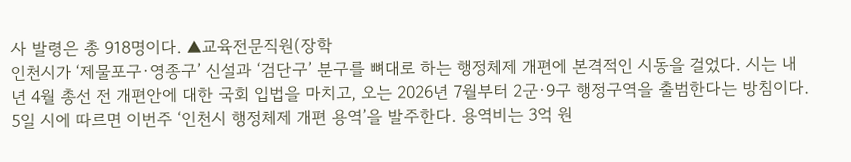사 발령은 총 918명이다. ▲교육전문직원(장학
인천시가 ‘제물포구·영종구’ 신설과 ‘검단구’ 분구를 뼈대로 하는 행정체제 개편에 본격적인 시동을 걸었다. 시는 내년 4월 총선 전 개편안에 대한 국회 입법을 마치고, 오는 2026년 7월부터 2군·9구 행정구역을 출범한다는 방침이다. 5일 시에 따르면 이번주 ‘인천시 행정체제 개편 용역’을 발주한다. 용역비는 3억 원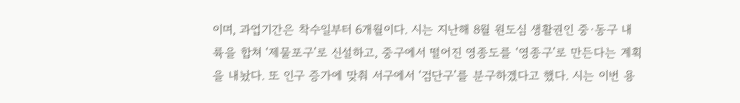이며, 과업기간은 착수일부터 6개월이다. 시는 지난해 8월 원도심 생활권인 중·동구 내륙을 합쳐 ‘제물포구’로 신설하고, 중구에서 떨어진 영종도를 ‘영종구’로 만든다는 계획을 내놨다. 또 인구 증가에 맞춰 서구에서 ‘검단구’를 분구하겠다고 했다. 시는 이번 용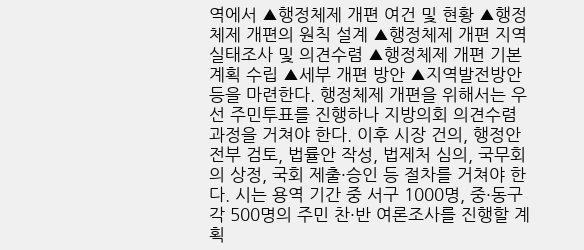역에서 ▲행정체제 개편 여건 및 현황 ▲행정체제 개편의 원칙 설계 ▲행정체제 개편 지역 실태조사 및 의견수렴 ▲행정체제 개편 기본계획 수립 ▲세부 개편 방안 ▲지역발전방안 등을 마련한다. 행정체제 개편을 위해서는 우선 주민투표를 진행하나 지방의회 의견수렴 과정을 거쳐야 한다. 이후 시장 건의, 행정안전부 검토, 법률안 작성, 법제처 심의, 국무회의 상정, 국회 제출·승인 등 절차를 거쳐야 한다. 시는 용역 기간 중 서구 1000명, 중·동구 각 500명의 주민 찬·반 여론조사를 진행할 계획